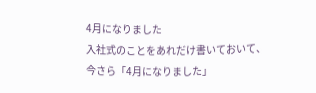4月になりました
入社式のことをあれだけ書いておいて、
今さら「4月になりました」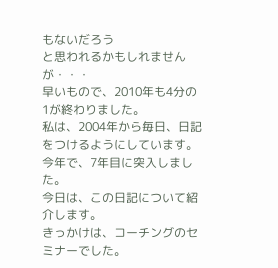もないだろう
と思われるかもしれませんが・・・
早いもので、2010年も4分の1が終わりました。
私は、2004年から毎日、日記をつけるようにしています。
今年で、7年目に突入しました。
今日は、この日記について紹介します。
きっかけは、コーチングのセミナーでした。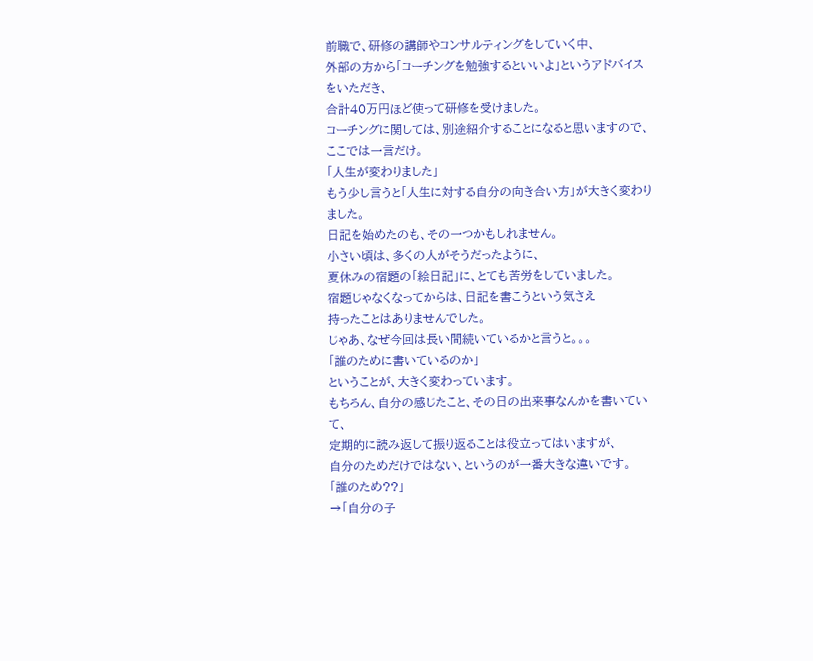前職で、研修の講師やコンサルティングをしていく中、
外部の方から「コーチングを勉強するといいよ」というアドバイスをいただき、
合計40万円ほど使って研修を受けました。
コーチングに関しては、別途紹介することになると思いますので、
ここでは一言だけ。
「人生が変わりました」
もう少し言うと「人生に対する自分の向き合い方」が大きく変わりました。
日記を始めたのも、その一つかもしれません。
小さい頃は、多くの人がそうだったように、
夏休みの宿題の「絵日記」に、とても苦労をしていました。
宿題じゃなくなってからは、日記を書こうという気さえ
持ったことはありませんでした。
じゃあ、なぜ今回は長い間続いているかと言うと。。。
「誰のために書いているのか」
ということが、大きく変わっています。
もちろん、自分の感じたこと、その日の出来事なんかを書いていて、
定期的に読み返して振り返ることは役立ってはいますが、
自分のためだけではない、というのが一番大きな違いです。
「誰のため??」
→「自分の子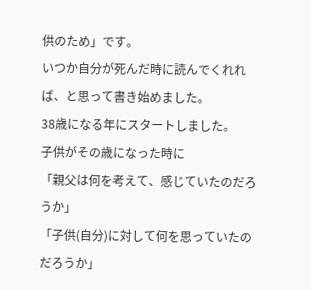供のため」です。
いつか自分が死んだ時に読んでくれれば、と思って書き始めました。
38歳になる年にスタートしました。
子供がその歳になった時に
「親父は何を考えて、感じていたのだろうか」
「子供(自分)に対して何を思っていたのだろうか」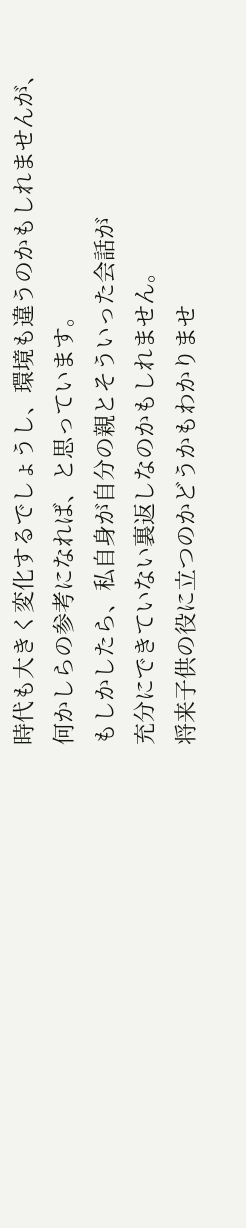時代も大きく変化するでしょうし、環境も違うのかもしれませんが、
何かしらの参考になれば、と思っています。
もしかしたら、私自身が自分の親とそういった会話が
充分にできていない裏返しなのかもしれません。
将来子供の役に立つのかどうかもわかりませ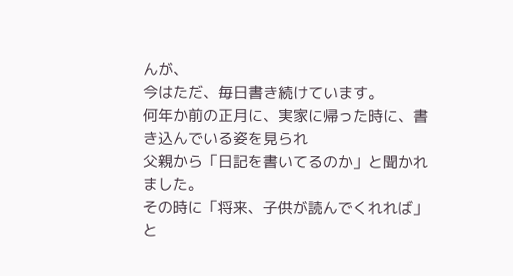んが、
今はただ、毎日書き続けています。
何年か前の正月に、実家に帰った時に、書き込んでいる姿を見られ
父親から「日記を書いてるのか」と聞かれました。
その時に「将来、子供が読んでくれれば」と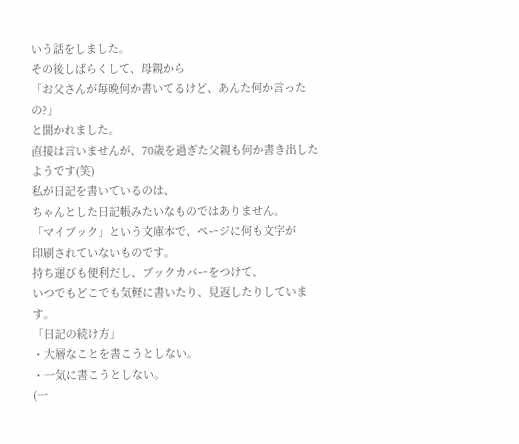いう話をしました。
その後しばらくして、母親から
「お父さんが毎晩何か書いてるけど、あんた何か言ったの?」
と聞かれました。
直接は言いませんが、70歳を過ぎた父親も何か書き出したようです(笑)
私が日記を書いているのは、
ちゃんとした日記帳みたいなものではありません。
「マイブック」という文庫本で、ページに何も文字が
印刷されていないものです。
持ち運びも便利だし、ブックカバーをつけて、
いつでもどこでも気軽に書いたり、見返したりしています。
「日記の続け方」
・大層なことを書こうとしない。
・一気に書こうとしない。
(一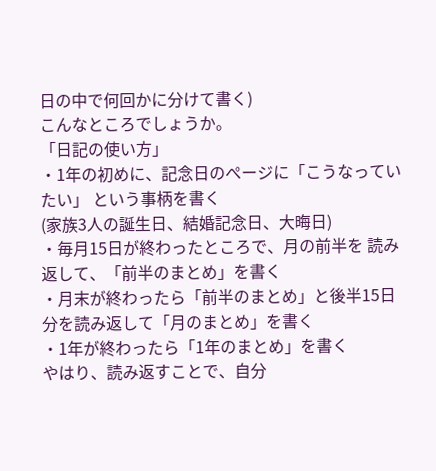日の中で何回かに分けて書く)
こんなところでしょうか。
「日記の使い方」
・1年の初めに、記念日のぺージに「こうなっていたい」 という事柄を書く
(家族3人の誕生日、結婚記念日、大晦日)
・毎月15日が終わったところで、月の前半を 読み返して、「前半のまとめ」を書く
・月末が終わったら「前半のまとめ」と後半15日分を読み返して「月のまとめ」を書く
・1年が終わったら「1年のまとめ」を書く
やはり、読み返すことで、自分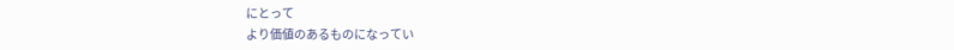にとって
より価値のあるものになってい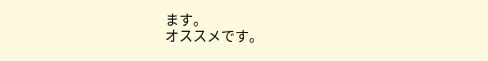ます。
オススメです。